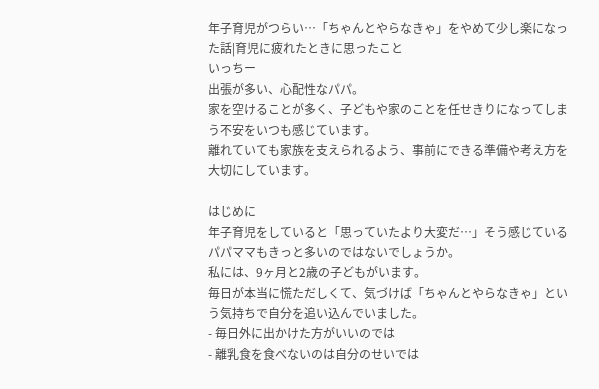年子育児がつらい…「ちゃんとやらなきゃ」をやめて少し楽になった話|育児に疲れたときに思ったこと
いっちー
出張が多い、心配性なパパ。
家を空けることが多く、子どもや家のことを任せきりになってしまう不安をいつも感じています。
離れていても家族を支えられるよう、事前にできる準備や考え方を大切にしています。

はじめに
年子育児をしていると「思っていたより大変だ…」そう感じているパパママもきっと多いのではないでしょうか。
私には、9ヶ月と2歳の子どもがいます。
毎日が本当に慌ただしくて、気づけば「ちゃんとやらなきゃ」という気持ちで自分を追い込んでいました。
- 毎日外に出かけた方がいいのでは
- 離乳食を食べないのは自分のせいでは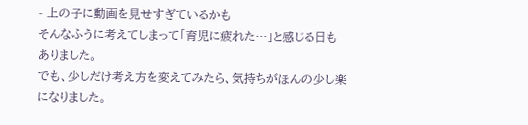- 上の子に動画を見せすぎているかも
そんなふうに考えてしまって「育児に疲れた…」と感じる日もありました。
でも、少しだけ考え方を変えてみたら、気持ちがほんの少し楽になりました。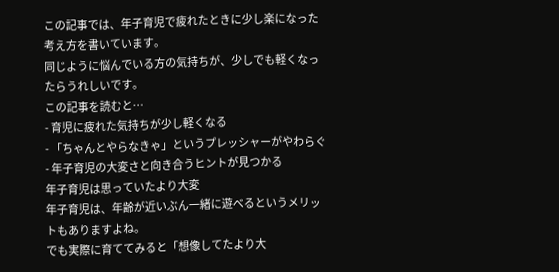この記事では、年子育児で疲れたときに少し楽になった考え方を書いています。
同じように悩んでいる方の気持ちが、少しでも軽くなったらうれしいです。
この記事を読むと…
- 育児に疲れた気持ちが少し軽くなる
- 「ちゃんとやらなきゃ」というプレッシャーがやわらぐ
- 年子育児の大変さと向き合うヒントが見つかる
年子育児は思っていたより大変
年子育児は、年齢が近いぶん一緒に遊べるというメリットもありますよね。
でも実際に育ててみると「想像してたより大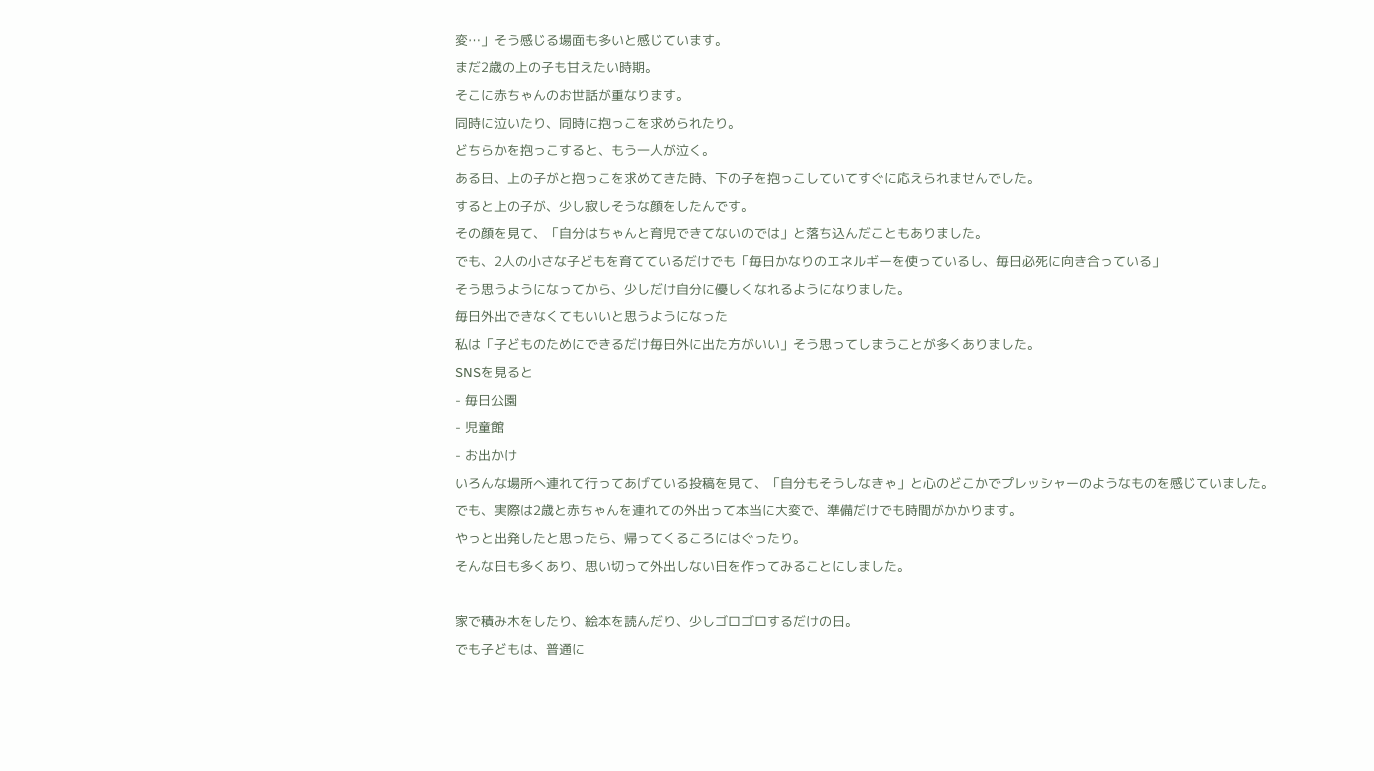変…」そう感じる場面も多いと感じています。
まだ2歳の上の子も甘えたい時期。
そこに赤ちゃんのお世話が重なります。
同時に泣いたり、同時に抱っこを求められたり。
どちらかを抱っこすると、もう一人が泣く。
ある日、上の子がと抱っこを求めてきた時、下の子を抱っこしていてすぐに応えられませんでした。
すると上の子が、少し寂しそうな顔をしたんです。
その顔を見て、「自分はちゃんと育児できてないのでは」と落ち込んだこともありました。
でも、2人の小さな子どもを育てているだけでも「毎日かなりのエネルギーを使っているし、毎日必死に向き合っている」
そう思うようになってから、少しだけ自分に優しくなれるようになりました。
毎日外出できなくてもいいと思うようになった
私は「子どものためにできるだけ毎日外に出た方がいい」そう思ってしまうことが多くありました。
SNSを見ると
- 毎日公園
- 児童館
- お出かけ
いろんな場所へ連れて行ってあげている投稿を見て、「自分もそうしなきゃ」と心のどこかでプレッシャーのようなものを感じていました。
でも、実際は2歳と赤ちゃんを連れての外出って本当に大変で、準備だけでも時間がかかります。
やっと出発したと思ったら、帰ってくるころにはぐったり。
そんな日も多くあり、思い切って外出しない日を作ってみることにしました。

家で積み木をしたり、絵本を読んだり、少しゴロゴロするだけの日。
でも子どもは、普通に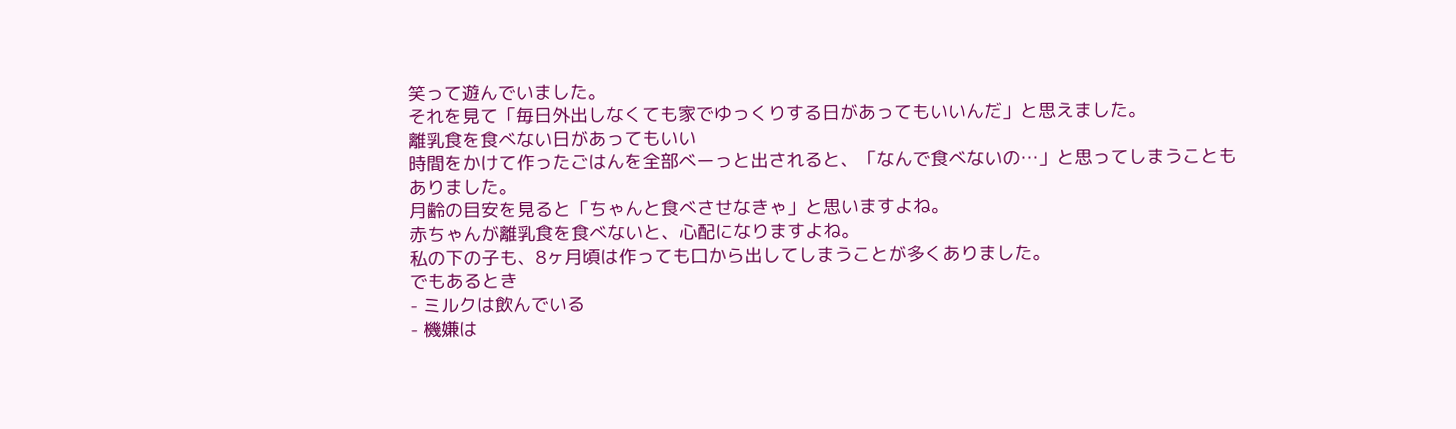笑って遊んでいました。
それを見て「毎日外出しなくても家でゆっくりする日があってもいいんだ」と思えました。
離乳食を食べない日があってもいい
時間をかけて作ったごはんを全部べーっと出されると、「なんで食べないの…」と思ってしまうこともありました。
月齢の目安を見ると「ちゃんと食べさせなきゃ」と思いますよね。
赤ちゃんが離乳食を食べないと、心配になりますよね。
私の下の子も、8ヶ月頃は作っても口から出してしまうことが多くありました。
でもあるとき
- ミルクは飲んでいる
- 機嫌は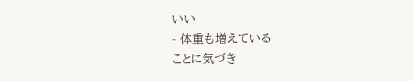いい
- 体重も増えている
ことに気づき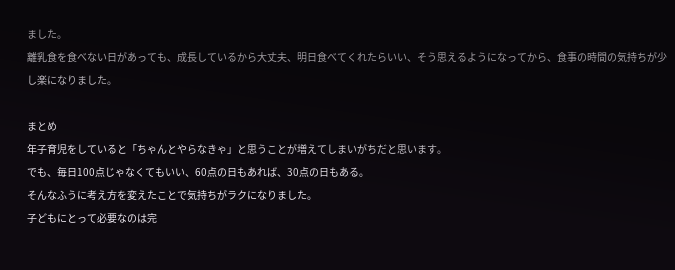ました。
離乳食を食べない日があっても、成長しているから大丈夫、明日食べてくれたらいい、そう思えるようになってから、食事の時間の気持ちが少し楽になりました。

まとめ
年子育児をしていると「ちゃんとやらなきゃ」と思うことが増えてしまいがちだと思います。
でも、毎日100点じゃなくてもいい、60点の日もあれば、30点の日もある。
そんなふうに考え方を変えたことで気持ちがラクになりました。
子どもにとって必要なのは完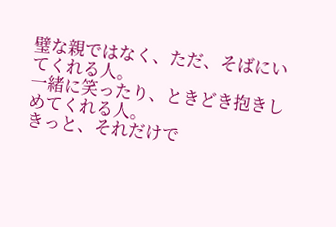璧な親ではなく、ただ、そばにいてくれる人。
一緒に笑ったり、ときどき抱きしめてくれる人。
きっと、それだけで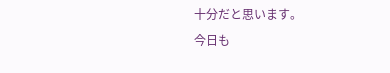十分だと思います。
今日も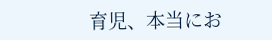育児、本当にお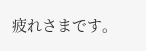疲れさまです。